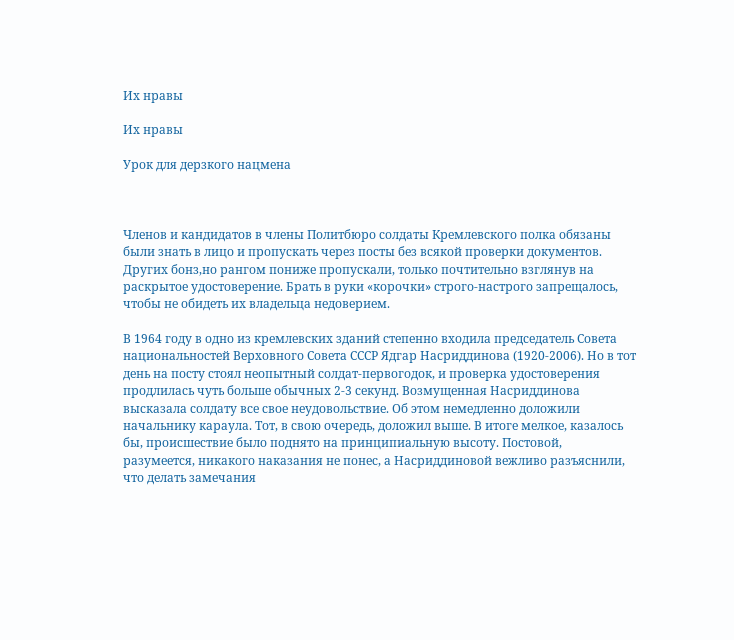Их нравы

Их нравы

Урок для дерзкого нацмена



Членов и кандидатов в члены Политбюро солдаты Кремлевского полка обязаны были знать в лицо и пропускать через посты без всякой проверки документов. Других бонз,но рангом пониже пропускали, только почтительно взглянув на раскрытое удостоверение. Брать в руки «корочки» строго-настрого запрещалось, чтобы не обидеть их владельца недоверием.

В 1964 году в одно из кремлевских зданий степенно входила председатель Совета национальностей Верховного Совета СССР Ядгар Насриддинова (1920-2006). Но в тот день на посту стоял неопытный солдат-первогодок, и проверка удостоверения продлилась чуть больше обычных 2-3 секунд. Возмущенная Насриддинова высказала солдату все свое неудовольствие. Об этом немедленно доложили начальнику караула. Тот, в свою очередь, доложил выше. В итоге мелкое, казалось бы, происшествие было поднято на принципиальную высоту. Постовой, разумеется, никакого наказания не понес, а Насриддиновой вежливо разъяснили, что делать замечания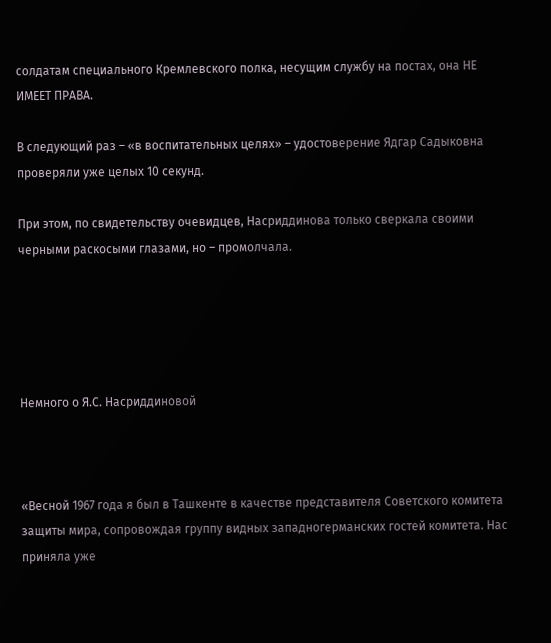солдатам специального Кремлевского полка, несущим службу на постах, она НЕ ИМЕЕТ ПРАВА.

В следующий раз – «в воспитательных целях» – удостоверение Ядгар Садыковна проверяли уже целых 10 секунд.

При этом, по свидетельству очевидцев, Насриддинова только сверкала своими черными раскосыми глазами, но – промолчала.





Немного о Я.С. Насриддиновой



«Весной 1967 года я был в Ташкенте в качестве представителя Советского комитета защиты мира, сопровождая группу видных западногерманских гостей комитета. Нас приняла уже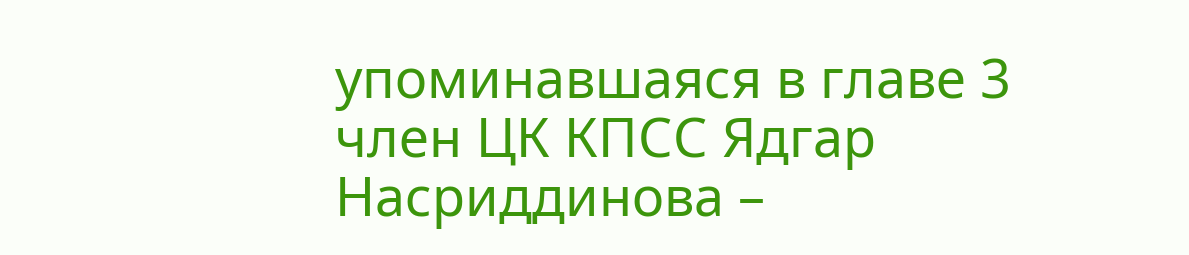упоминавшаяся в главе 3 член ЦК КПСС Ядгар Насриддинова –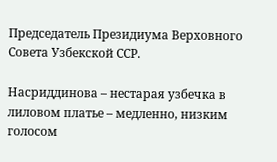Председатель Президиума Верховного Совета Узбекской ССР.

Насриддинова – нестарая узбечка в лиловом платье – медленно, низким голосом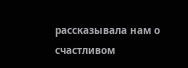рассказывала нам о счастливом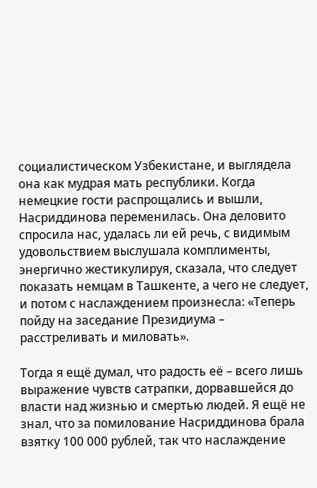социалистическом Узбекистане, и выглядела она как мудрая мать республики. Когда немецкие гости распрощались и вышли, Насриддинова переменилась. Она деловито спросила нас, удалась ли ей речь, с видимым удовольствием выслушала комплименты, энергично жестикулируя, сказала, что следует показать немцам в Ташкенте, а чего не следует, и потом с наслаждением произнесла: «Теперь пойду на заседание Президиума – расстреливать и миловать».

Тогда я ещё думал, что радость её – всего лишь выражение чувств сатрапки, дорвавшейся до власти над жизнью и смертью людей. Я ещё не знал, что за помилование Насриддинова брала взятку 100 000 рублей, так что наслаждение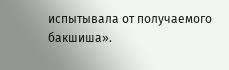испытывала от получаемого бакшиша».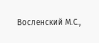Восленский М.С.,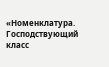«Номенклатура. Господствующий класс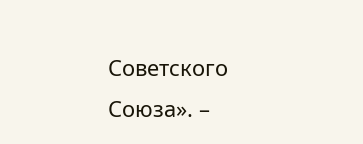Советского Союза». –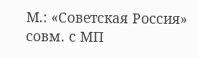М.: «Советская Россия» совм. с МП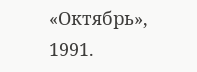«Октябрь», 1991.